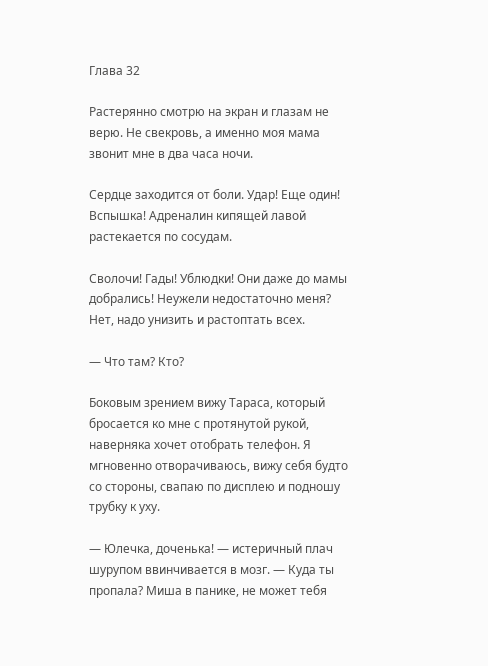Глава 32

Растерянно смотрю на экран и глазам не верю. Не свекровь, а именно моя мама звонит мне в два часа ночи.

Сердце заходится от боли. Удар! Еще один! Вспышка! Адреналин кипящей лавой растекается по сосудам.

Сволочи! Гады! Ублюдки! Они даже до мамы добрались! Неужели недостаточно меня? Нет, надо унизить и растоптать всех.

— Что там? Кто?

Боковым зрением вижу Тараса, который бросается ко мне с протянутой рукой, наверняка хочет отобрать телефон. Я мгновенно отворачиваюсь, вижу себя будто со стороны, свапаю по дисплею и подношу трубку к уху.

— Юлечка, доченька! — истеричный плач шурупом ввинчивается в мозг. — Куда ты пропала? Миша в панике, не может тебя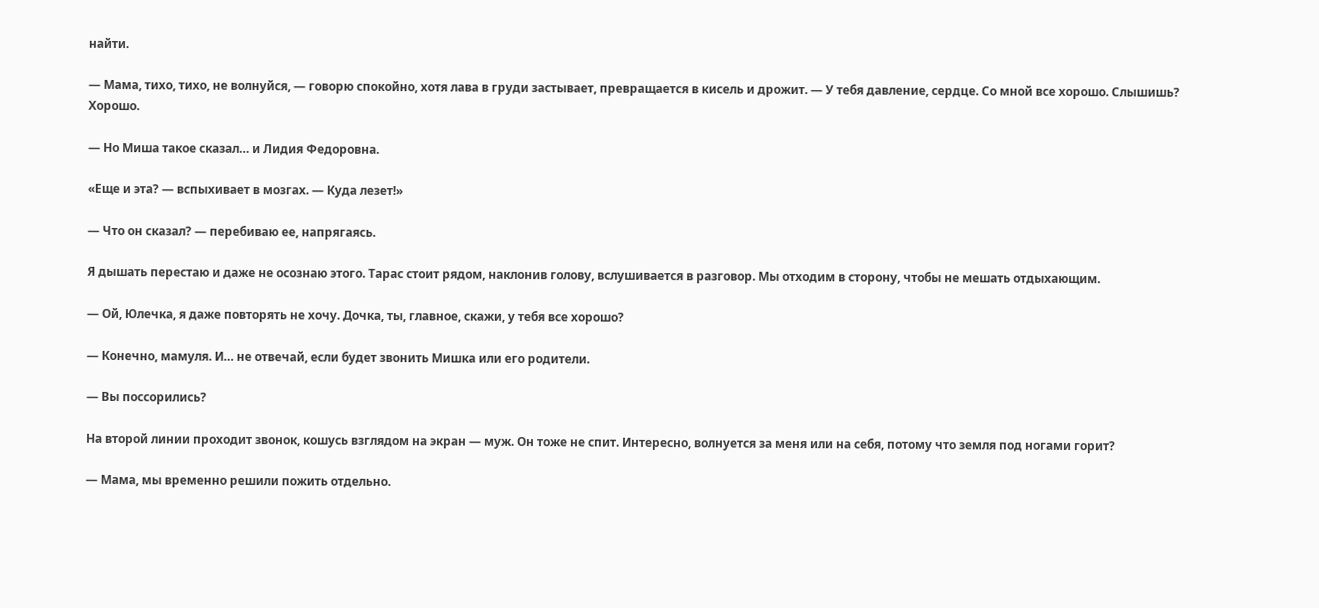найти.

— Мама, тихо, тихо, не волнуйся, — говорю спокойно, хотя лава в груди застывает, превращается в кисель и дрожит. — У тебя давление, сердце. Со мной все хорошо. Слышишь? Хорошо.

— Но Миша такое сказал… и Лидия Федоровна.

«Еще и эта? — вспыхивает в мозгах. — Куда лезет!»

— Что он сказал? — перебиваю ее, напрягаясь.

Я дышать перестаю и даже не осознаю этого. Тарас стоит рядом, наклонив голову, вслушивается в разговор. Мы отходим в сторону, чтобы не мешать отдыхающим.

— Ой, Юлечка, я даже повторять не хочу. Дочка, ты, главное, скажи, у тебя все хорошо?

— Конечно, мамуля. И… не отвечай, если будет звонить Мишка или его родители.

— Вы поссорились?

На второй линии проходит звонок, кошусь взглядом на экран — муж. Он тоже не спит. Интересно, волнуется за меня или на себя, потому что земля под ногами горит?

— Мама, мы временно решили пожить отдельно.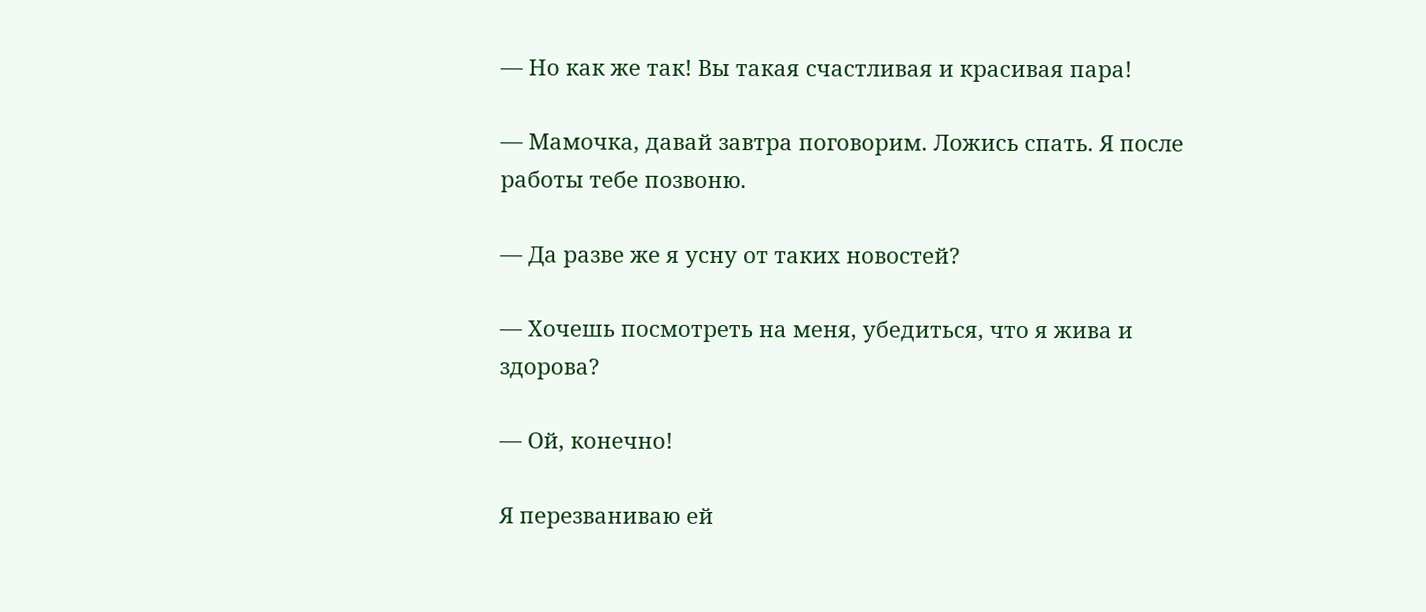— Но как же так! Вы такая счастливая и красивая пара!

— Мамочка, давай завтра поговорим. Ложись спать. Я после работы тебе позвоню.

— Да разве же я усну от таких новостей?

— Хочешь посмотреть на меня, убедиться, что я жива и здорова?

— Ой, конечно!

Я перезваниваю ей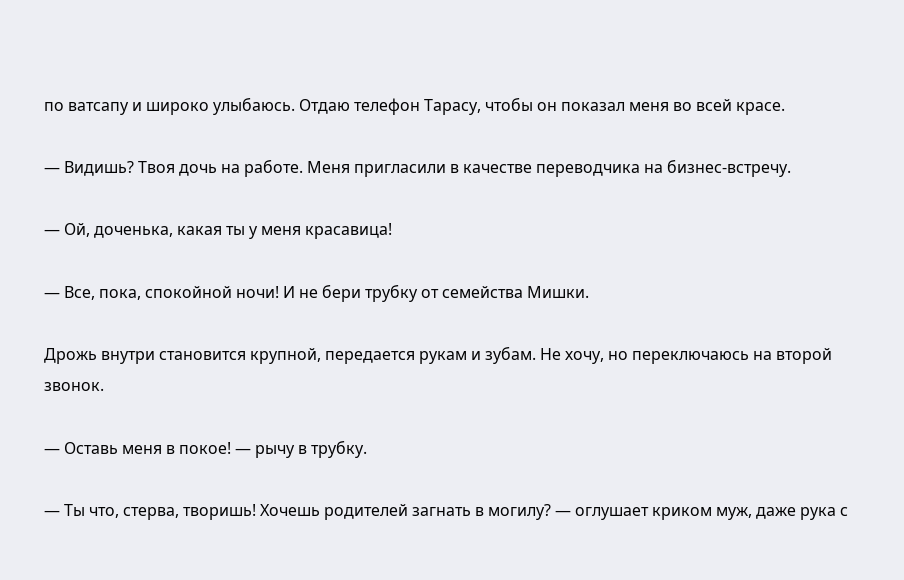по ватсапу и широко улыбаюсь. Отдаю телефон Тарасу, чтобы он показал меня во всей красе.

— Видишь? Твоя дочь на работе. Меня пригласили в качестве переводчика на бизнес-встречу.

— Ой, доченька, какая ты у меня красавица!

— Все, пока, спокойной ночи! И не бери трубку от семейства Мишки.

Дрожь внутри становится крупной, передается рукам и зубам. Не хочу, но переключаюсь на второй звонок.

— Оставь меня в покое! — рычу в трубку.

— Ты что, стерва, творишь! Хочешь родителей загнать в могилу? — оглушает криком муж, даже рука с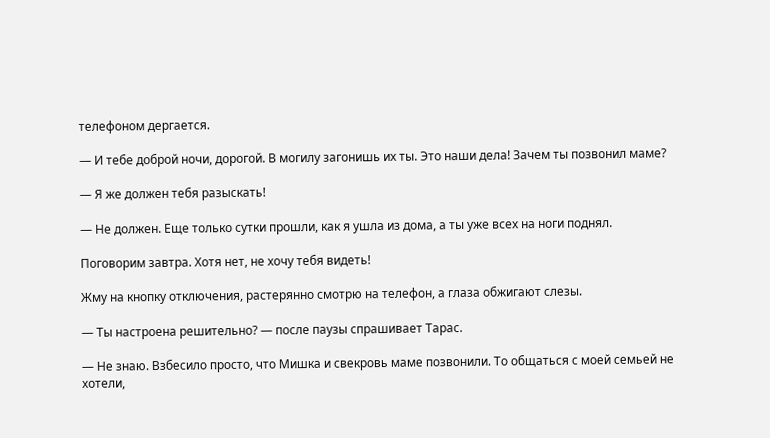телефоном дергается.

— И тебе доброй ночи, дорогой. В могилу загонишь их ты. Это наши дела! Зачем ты позвонил маме?

— Я же должен тебя разыскать!

— Не должен. Еще только сутки прошли, как я ушла из дома, а ты уже всех на ноги поднял.

Поговорим завтра. Хотя нет, не хочу тебя видеть!

Жму на кнопку отключения, растерянно смотрю на телефон, а глаза обжигают слезы.

— Ты настроена решительно? — после паузы спрашивает Тарас.

— Не знаю. Взбесило просто, что Мишка и свекровь маме позвонили. То общаться с моей семьей не хотели,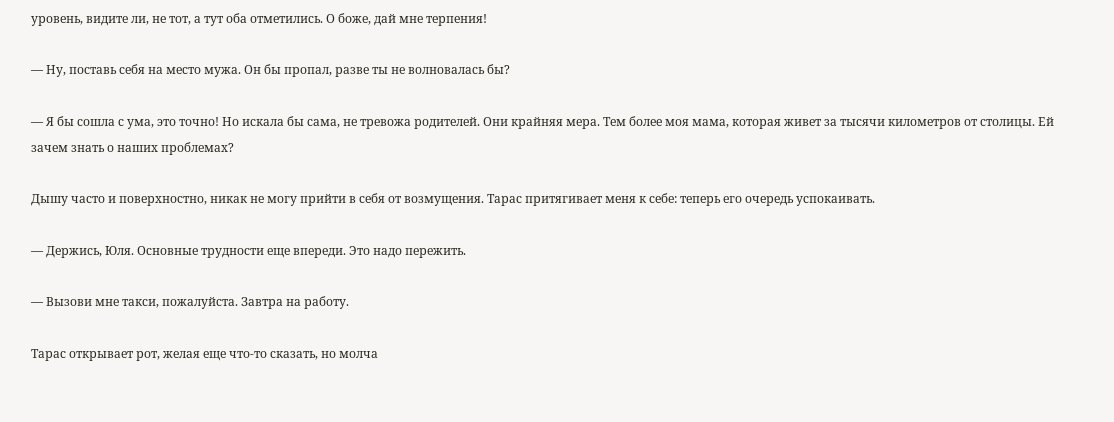уровень, видите ли, не тот, а тут оба отметились. О боже, дай мне терпения!

— Ну, поставь себя на место мужа. Он бы пропал, разве ты не волновалась бы?

— Я бы сошла с ума, это точно! Но искала бы сама, не тревожа родителей. Они крайняя мера. Тем более моя мама, которая живет за тысячи километров от столицы. Ей зачем знать о наших проблемах?

Дышу часто и поверхностно, никак не могу прийти в себя от возмущения. Тарас притягивает меня к себе: теперь его очередь успокаивать.

— Держись, Юля. Основные трудности еще впереди. Это надо пережить.

— Вызови мне такси, пожалуйста. Завтра на работу.

Тарас открывает рот, желая еще что-то сказать, но молча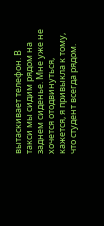вытаскивает телефон. В такси мы сидим рядом на заднем сиденье. Мне уже не хочется отодвинуться, кажется, я привыкла к тому, что студент всегда рядом.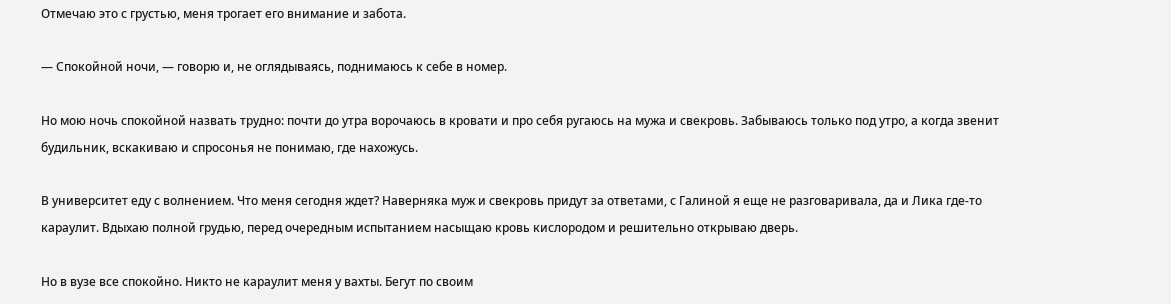Отмечаю это с грустью, меня трогает его внимание и забота.

— Спокойной ночи, — говорю и, не оглядываясь, поднимаюсь к себе в номер.

Но мою ночь спокойной назвать трудно: почти до утра ворочаюсь в кровати и про себя ругаюсь на мужа и свекровь. Забываюсь только под утро, а когда звенит будильник, вскакиваю и спросонья не понимаю, где нахожусь.

В университет еду с волнением. Что меня сегодня ждет? Наверняка муж и свекровь придут за ответами, с Галиной я еще не разговаривала, да и Лика где-то караулит. Вдыхаю полной грудью, перед очередным испытанием насыщаю кровь кислородом и решительно открываю дверь.

Но в вузе все спокойно. Никто не караулит меня у вахты. Бегут по своим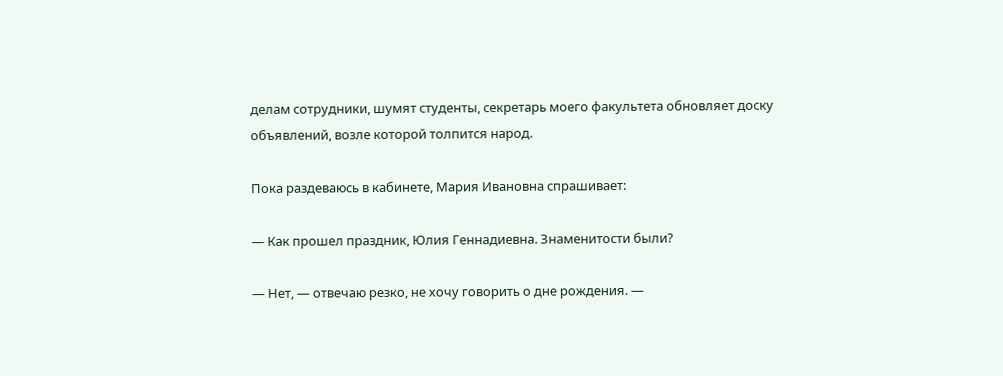делам сотрудники, шумят студенты, секретарь моего факультета обновляет доску объявлений, возле которой толпится народ.

Пока раздеваюсь в кабинете, Мария Ивановна спрашивает:

— Как прошел праздник, Юлия Геннадиевна. Знаменитости были?

— Нет, — отвечаю резко, не хочу говорить о дне рождения. —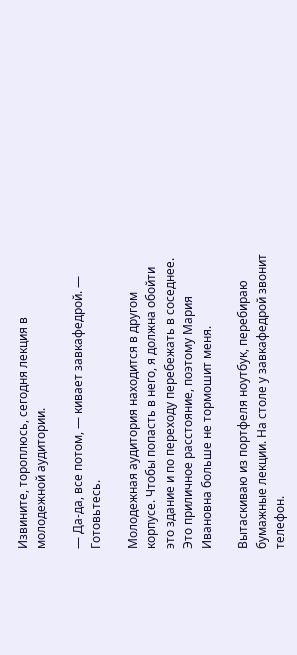Извините, тороплюсь, сегодня лекция в молодежной аудитории.

— Да-да, все потом, — кивает завкафедрой. — Готовьтесь.

Молодежная аудитория находится в другом корпусе. Чтобы попасть в него, я должна обойти это здание и по переходу перебежать в соседнее. Это приличное расстояние, поэтому Мария Ивановна больше не тормошит меня.

Вытаскиваю из портфеля ноутбук, перебираю бумажные лекции. На столе у завкафедрой звонит телефон.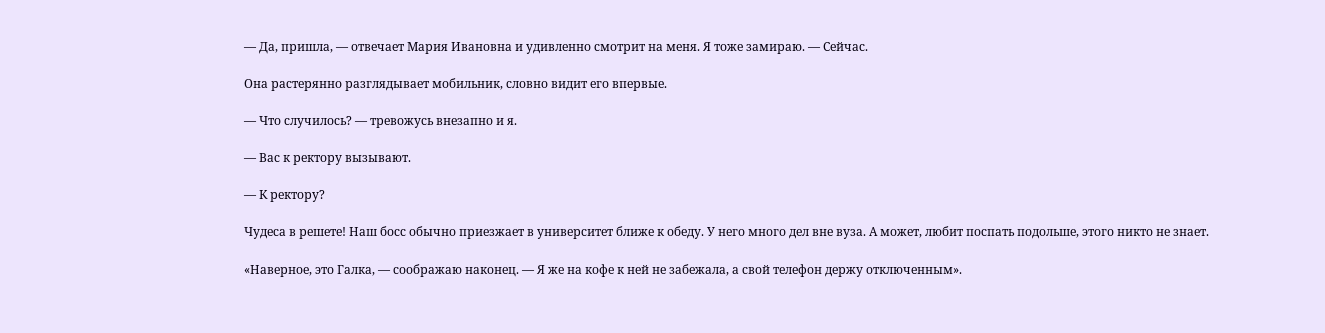— Да, пришла, — отвечает Мария Ивановна и удивленно смотрит на меня. Я тоже замираю. — Сейчас.

Она растерянно разглядывает мобильник, словно видит его впервые.

— Что случилось? — тревожусь внезапно и я.

— Вас к ректору вызывают.

— К ректору?

Чудеса в решете! Наш босс обычно приезжает в университет ближе к обеду. У него много дел вне вуза. А может, любит поспать подольше, этого никто не знает.

«Наверное, это Галка, — соображаю наконец. — Я же на кофе к ней не забежала, а свой телефон держу отключенным».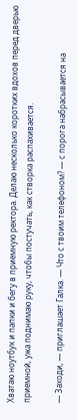Хватаю ноутбук и папки и бегу в приемную ректора. Делаю несколько коротких вдохов перед дверью приемной, ужа поднимаю руку, чтобы постучать, как створка распахивается.

— Заходи, — приглашает Галка. — Что с твоим телефоном? — с порога набрасывается на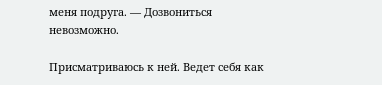меня подруга. — Дозвониться невозможно.

Присматриваюсь к ней. Ведет себя как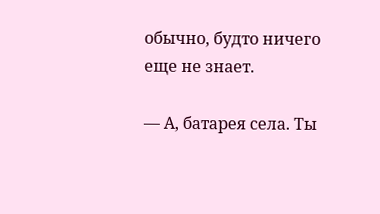обычно, будто ничего еще не знает.

— А, батарея села. Ты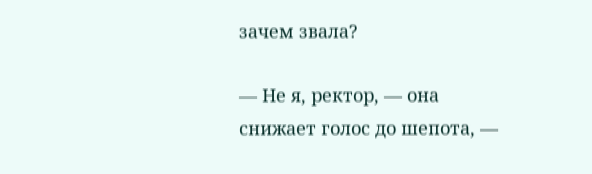зачем звала?

— Не я, ректор, — она снижает голос до шепота, —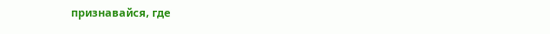признавайся, где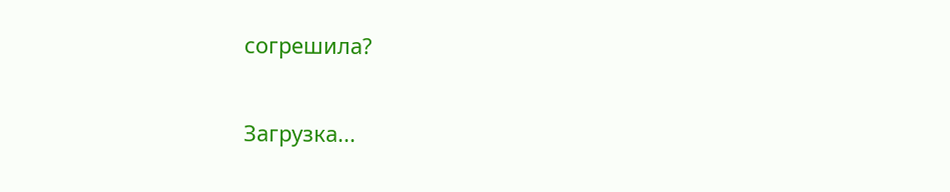согрешила?

Загрузка...